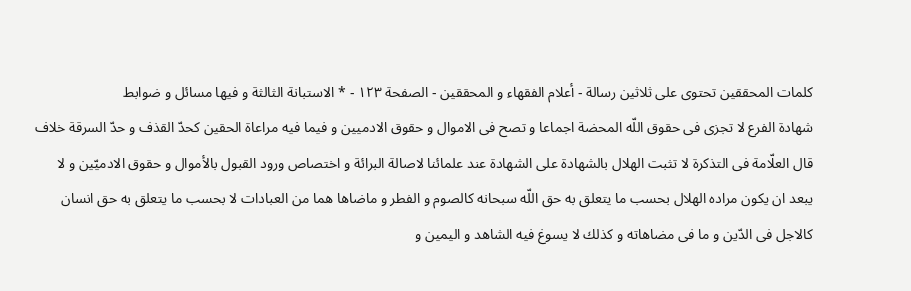كلمات المحققين تحتوی علی ثلاثین رسالة - أعلام الفقهاء و المحققین - الصفحة ١٢٣ - * الاستبانة الثالثة و فيها مسائل و ضوابط
شهادة الفرع لا تجزى فى حقوق اللّه المحضة اجماعا و تصح فى الاموال و حقوق الادميين و فيما فيه مراعاة الحقين كحدّ القذف و حدّ السرقة خلاف قال العلّامة فى التذكرة لا تثبت الهلال بالشهادة على الشهادة عند علمائنا لاصالة البرائة و اختصاص ورود القبول بالأموال و حقوق الادميّين و لا يبعد ان يكون مراده الهلال بحسب ما يتعلق به حق اللّه سبحانه كالصوم و الفطر و ماضاها هما من العبادات لا بحسب ما يتعلق به حق انسان كالاجل فى الدّين و ما فى مضاهاته و كذلك لا يسوغ فيه الشاهد و اليمين و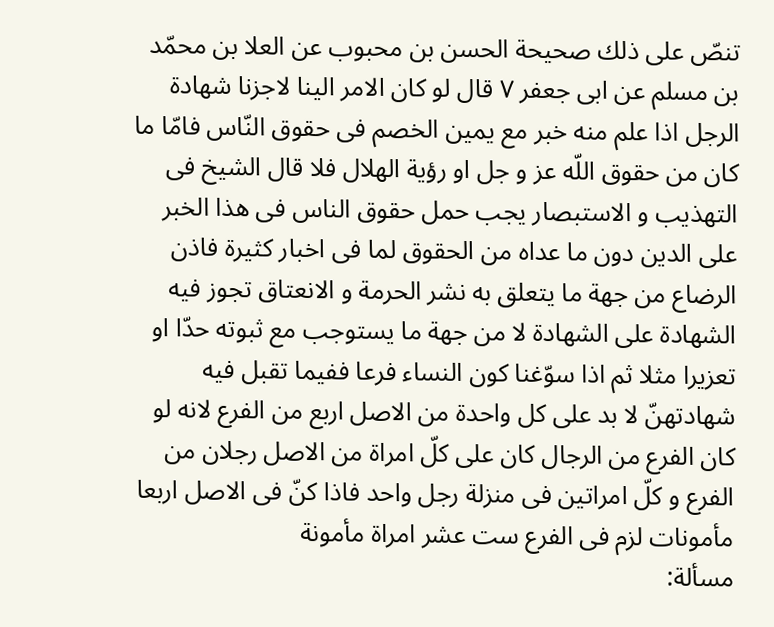تنصّ على ذلك صحيحة الحسن بن محبوب عن العلا بن محمّد بن مسلم عن ابى جعفر ٧ قال لو كان الامر الينا لاجزنا شهادة الرجل اذا علم منه خبر مع يمين الخصم فى حقوق النّاس فامّا ما كان من حقوق اللّه عز و جل او رؤية الهلال فلا قال الشيخ فى التهذيب و الاستبصار يجب حمل حقوق الناس فى هذا الخبر على الدين دون ما عداه من الحقوق لما فى اخبار كثيرة فاذن الرضاع من جهة ما يتعلق به نشر الحرمة و الانعتاق تجوز فيه الشهادة على الشهادة لا من جهة ما يستوجب مع ثبوته حدّا او تعزيرا مثلا ثم اذا سوّغنا كون النساء فرعا ففيما تقبل فيه شهادتهنّ لا بد على كل واحدة من الاصل اربع من الفرع لانه لو كان الفرع من الرجال كان على كلّ امراة من الاصل رجلان من الفرع و كلّ امراتين فى منزلة رجل واحد فاذا كنّ فى الاصل اربعا مأمونات لزم فى الفرع ست عشر امراة مأمونة
مسألة: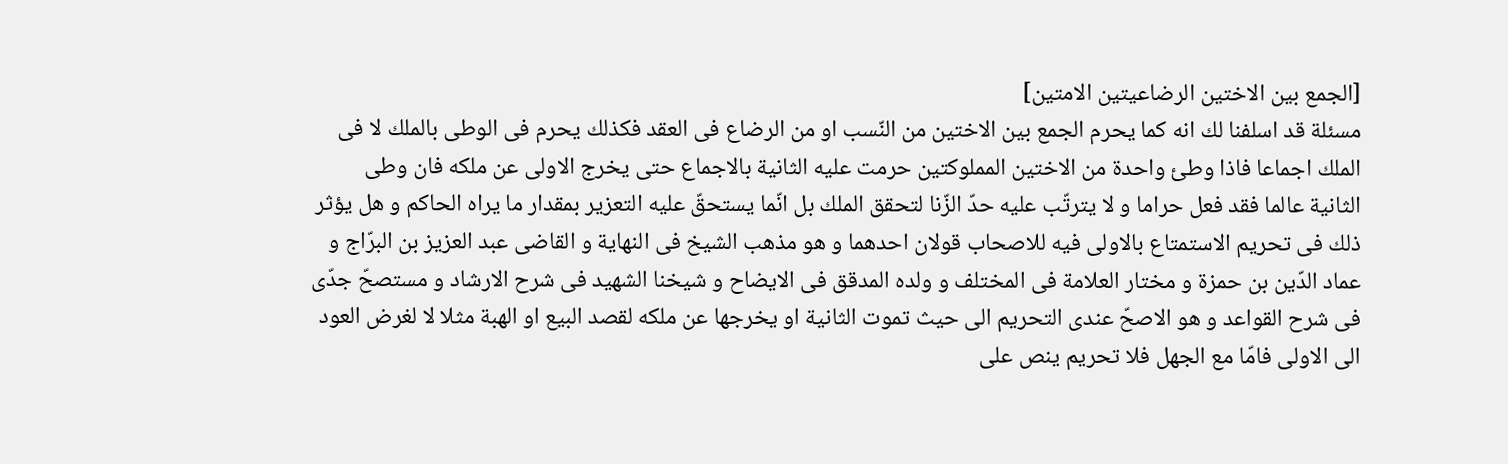[الجمع بين الاختين الرضاعيتين الامتين]
مسئلة قد اسلفنا لك انه كما يحرم الجمع بين الاختين من النّسب او من الرضاع فى العقد فكذلك يحرم فى الوطى بالملك لا فى الملك اجماعا فاذا وطئ واحدة من الاختين المملوكتين حرمت عليه الثانية بالاجماع حتى يخرج الاولى عن ملكه فان وطى الثانية عالما فقد فعل حراما و لا يترتّب عليه حدّ الزّنا لتحقق الملك بل انّما يستحقّ عليه التعزير بمقدار ما يراه الحاكم و هل يؤثر ذلك فى تحريم الاستمتاع بالاولى فيه للاصحاب قولان احدهما و هو مذهب الشيخ فى النهاية و القاضى عبد العزيز بن البرّاج و عماد الدّين بن حمزة و مختار العلامة فى المختلف و ولده المدقق فى الايضاح و شيخنا الشهيد فى شرح الارشاد و مستصحّ جدّى فى شرح القواعد و هو الاصحّ عندى التحريم الى حيث تموت الثانية او يخرجها عن ملكه لقصد البيع او الهبة مثلا لا لغرض العود الى الاولى فامّا مع الجهل فلا تحريم ينص على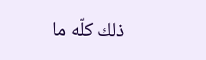ذلك كلّه ما